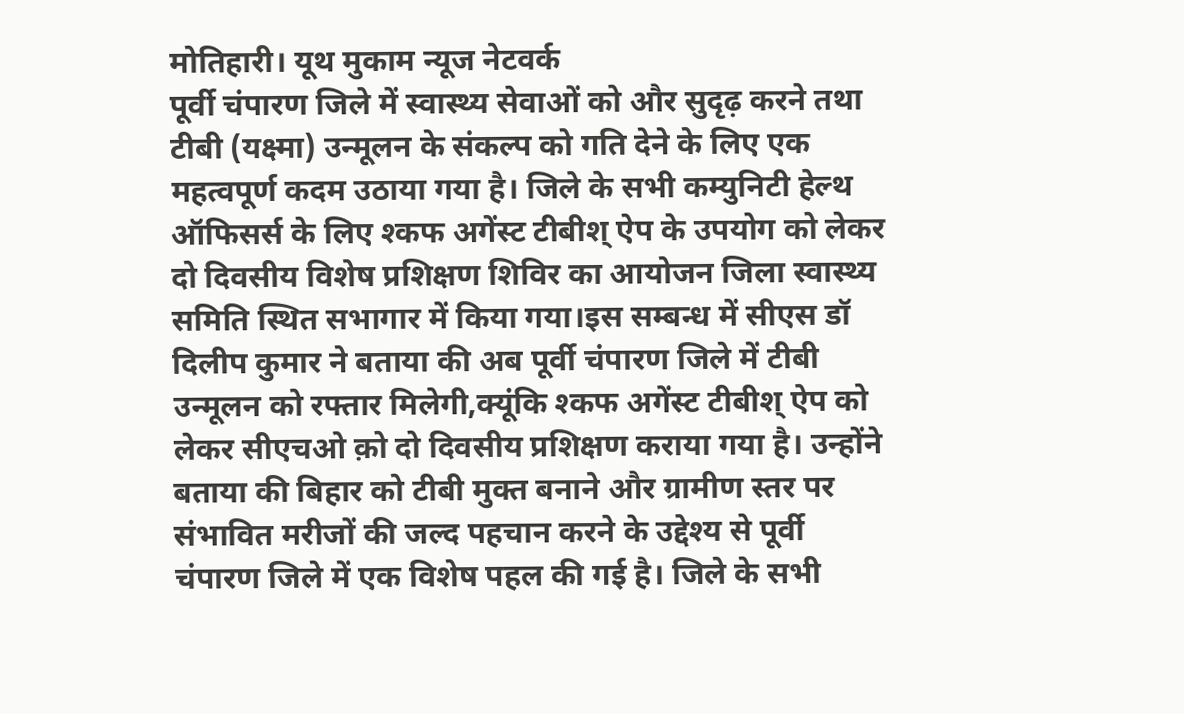मोतिहारी। यूथ मुकाम न्यूज नेटवर्क
पूर्वी चंपारण जिले में स्वास्थ्य सेवाओं को और सुदृढ़ करने तथा टीबी (यक्ष्मा) उन्मूलन के संकल्प को गति देने के लिए एक महत्वपूर्ण कदम उठाया गया है। जिले के सभी कम्युनिटी हेल्थ ऑफिसर्स के लिए श्कफ अगेंस्ट टीबीश् ऐप के उपयोग को लेकर दो दिवसीय विशेष प्रशिक्षण शिविर का आयोजन जिला स्वास्थ्य समिति स्थित सभागार में किया गया।इस सम्बन्ध में सीएस डॉ दिलीप कुमार ने बताया की अब पूर्वी चंपारण जिले में टीबी उन्मूलन को रफ्तार मिलेगी,क्यूंकि श्कफ अगेंस्ट टीबीश् ऐप को लेकर सीएचओ क़ो दो दिवसीय प्रशिक्षण कराया गया है। उन्होंने बताया की बिहार को टीबी मुक्त बनाने और ग्रामीण स्तर पर संभावित मरीजों की जल्द पहचान करने के उद्देश्य से पूर्वी चंपारण जिले में एक विशेष पहल की गई है। जिले के सभी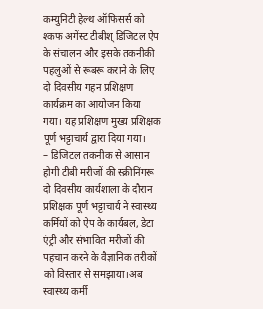कम्युनिटी हेल्थ ऑफिसर्स को श्कफ अगेंस्ट टीबीश् डिजिटल ऐप के संचालन और इसके तकनीकी पहलुओं से रूबरू कराने के लिए दो दिवसीय गहन प्रशिक्षण कार्यक्रम का आयोजन किया गया। यह प्रशिक्षण मुख्य प्रशिक्षक पूर्ण भट्टाचार्य द्वारा दिया गया।
– डिजिटल तकनीक से आसान होगी टीबी मरीजों की स्क्रीनिंगरू
दो दिवसीय कार्यशाला के दौरान प्रशिक्षक पूर्ण भट्टाचार्य ने स्वास्थ्य कर्मियों को ऐप के कार्यबल, डेटा एंट्री और संभावित मरीजों की पहचान करने के वैज्ञानिक तरीकों को विस्तार से समझाया।अब स्वास्थ्य कर्मी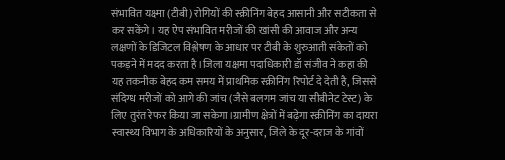संभावित यक्ष्मा (टीबी) रोगियों की स्क्रीनिंग बेहद आसानी और सटीकता से कर सकेंगे। यह ऐप संभावित मरीजों की खांसी की आवाज और अन्य लक्षणों के डिजिटल विश्लेषण के आधार पर टीबी के शुरुआती संकेतों को पकड़ने में मदद करता है।जिला यक्षमा पदाधिकारी डॉ संजीव ने कहा की यह तकनीक बेहद कम समय में प्राथमिक स्क्रीनिंग रिपोर्ट दे देती है, जिससे संदिग्ध मरीजों को आगे की जांच (जैसे बलगम जांच या सीबीनेट टेस्ट) के लिए तुरंत रेफर किया जा सकेगा।ग्रामीण क्षेत्रों में बढ़ेगा स्क्रीनिंग का दायरा
स्वास्थ्य विभाग के अधिकारियों के अनुसार, जिले के दूर-दराज के गांवों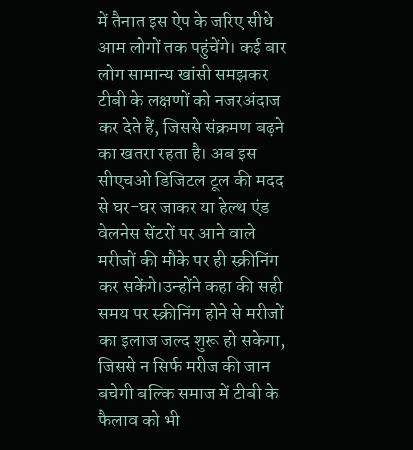में तैनात इस ऐप के जरिए सीधे आम लोगों तक पहुंचेंगे। कई बार लोग सामान्य खांसी समझकर टीबी के लक्षणों को नजरअंदाज कर देते हैं, जिससे संक्रमण बढ़ने का खतरा रहता है। अब इस सीएचओ डिजिटल टूल की मदद से घर-घर जाकर या हेल्थ एंड वेलनेस सेंटरों पर आने वाले मरीजों की मौके पर ही स्क्रीनिंग कर सकेंगे।उन्होंने कहा की सही समय पर स्क्रीनिंग होने से मरीजों का इलाज जल्द शुरू हो सकेगा, जिससे न सिर्फ मरीज की जान बचेगी बल्कि समाज में टीबी के फैलाव को भी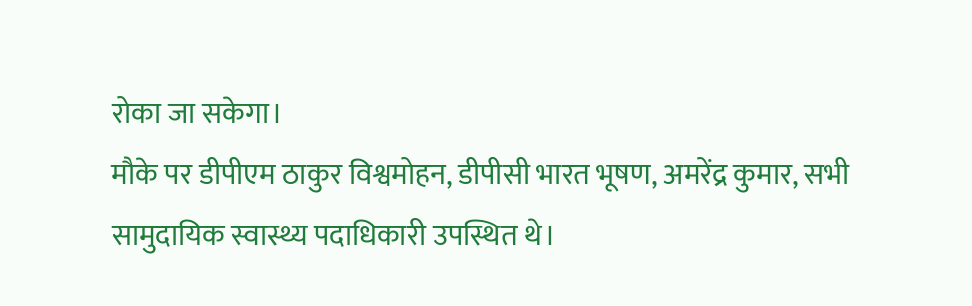रोका जा सकेगा।
मौके पर डीपीएम ठाकुर विश्वमोहन, डीपीसी भारत भूषण, अमरेंद्र कुमार, सभी सामुदायिक स्वास्थ्य पदाधिकारी उपस्थित थे।